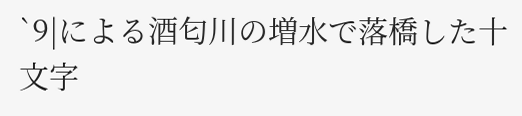`9|による酒匂川の増水で落橋した十文字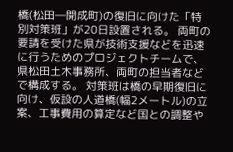橋(松田―開成町)の復旧に向けた「特別対策班」が20日設置される。 両町の要請を受けた県が技術支援などを迅速に行うためのプロジェクトチームで、県松田土木事務所、両町の担当者などで構成する。 対策班は橋の早期復旧に向け、仮設の人道橋(幅2メートル)の立案、工事費用の算定など国との調整や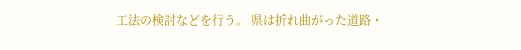工法の検討などを行う。 県は折れ曲がった道路・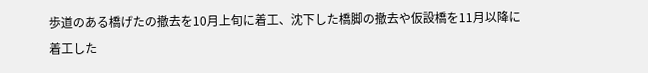歩道のある橋げたの撤去を10月上旬に着工、沈下した橋脚の撤去や仮設橋を11月以降に着工した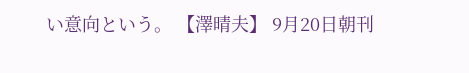い意向という。 【澤晴夫】 9月20日朝刊